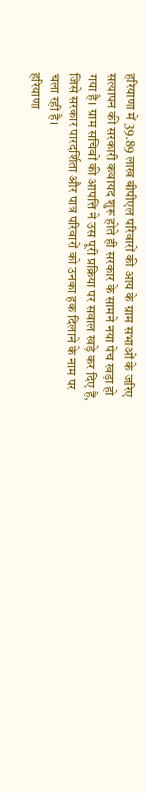हरियाणा में 39.89 लाख बीपीएल परिवारों की आय के ग्राम सभाओं के जरिए सत्यापन की सरकारी कवायद शुरू होते ही सरकार के सामने नया पेच खड़ा हो गया है। ग्राम सचिवों की आपत्ति ने उस पूरी प्रक्रिया पर सवाल खड़े कर दिए हैं, जिसे सरकार पारदर्शिता और पात्र परिवारों को उनका हक दिलाने के नाम पर चला रही है।
हरियाणा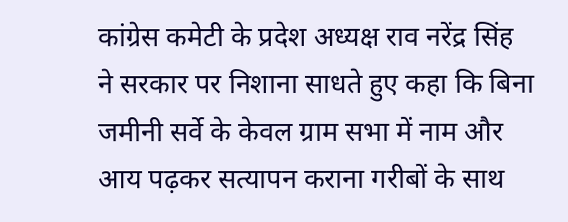कांग्रेस कमेटी के प्रदेश अध्यक्ष राव नरेंद्र सिंह ने सरकार पर निशाना साधते हुए कहा कि बिना जमीनी सर्वे के केवल ग्राम सभा में नाम और आय पढ़कर सत्यापन कराना गरीबों के साथ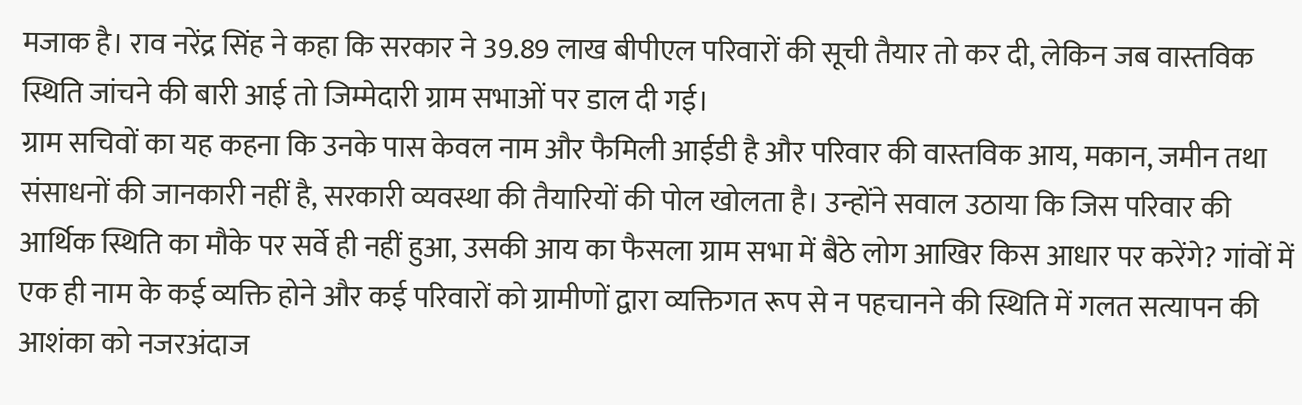मजाक है। राव नरेंद्र सिंह ने कहा कि सरकार ने 39.89 लाख बीपीएल परिवारों की सूची तैयार तो कर दी, लेकिन जब वास्तविक स्थिति जांचने की बारी आई तो जिम्मेदारी ग्राम सभाओं पर डाल दी गई।
ग्राम सचिवों का यह कहना कि उनके पास केवल नाम और फैमिली आईडी है और परिवार की वास्तविक आय, मकान, जमीन तथा संसाधनों की जानकारी नहीं है, सरकारी व्यवस्था की तैयारियों की पोल खोलता है। उन्होंने सवाल उठाया कि जिस परिवार की आर्थिक स्थिति का मौके पर सर्वे ही नहीं हुआ, उसकी आय का फैसला ग्राम सभा में बैठे लोग आखिर किस आधार पर करेंगे? गांवों में एक ही नाम के कई व्यक्ति होने और कई परिवारों को ग्रामीणों द्वारा व्यक्तिगत रूप से न पहचानने की स्थिति में गलत सत्यापन की आशंका को नजरअंदाज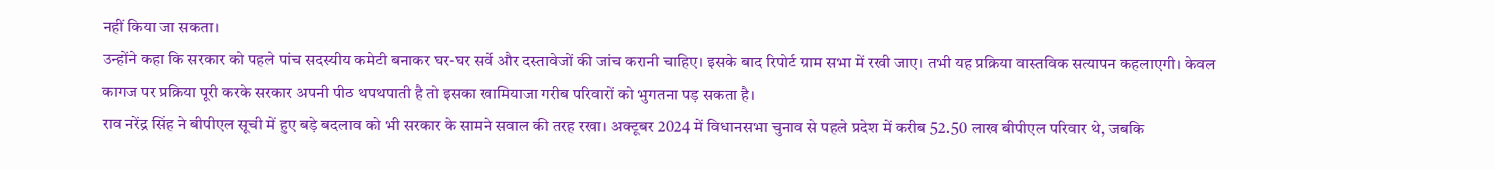नहीं किया जा सकता।
उन्होंने कहा कि सरकार को पहले पांच सदस्यीय कमेटी बनाकर घर-घर सर्वे और दस्तावेजों की जांच करानी चाहिए। इसके बाद रिपोर्ट ग्राम सभा में रखी जाए। तभी यह प्रक्रिया वास्तविक सत्यापन कहलाएगी। केवल कागज पर प्रक्रिया पूरी करके सरकार अपनी पीठ थपथपाती है तो इसका खामियाजा गरीब परिवारों को भुगतना पड़ सकता है।
राव नरेंद्र सिंह ने बीपीएल सूची में हुए बड़े बदलाव को भी सरकार के सामने सवाल की तरह रखा। अक्टूबर 2024 में विधानसभा चुनाव से पहले प्रदेश में करीब 52.50 लाख बीपीएल परिवार थे, जबकि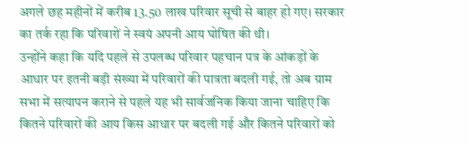अगले छह महीनों में करीब 13.50 लाख परिवार सूची से बाहर हो गए। सरकार का तर्क रहा कि परिवारों ने स्वयं अपनी आय घोषित की थी।
उन्होंने कहा कि यदि पहले से उपलब्ध परिवार पहचान पत्र के आंकड़ों के आधार पर इतनी बड़ी संख्या में परिवारों की पात्रता बदली गई, तो अब ग्राम सभा में सत्यापन कराने से पहले यह भी सार्वजनिक किया जाना चाहिए कि कितने परिवारों की आय किस आधार पर बदली गई और कितने परिवारों को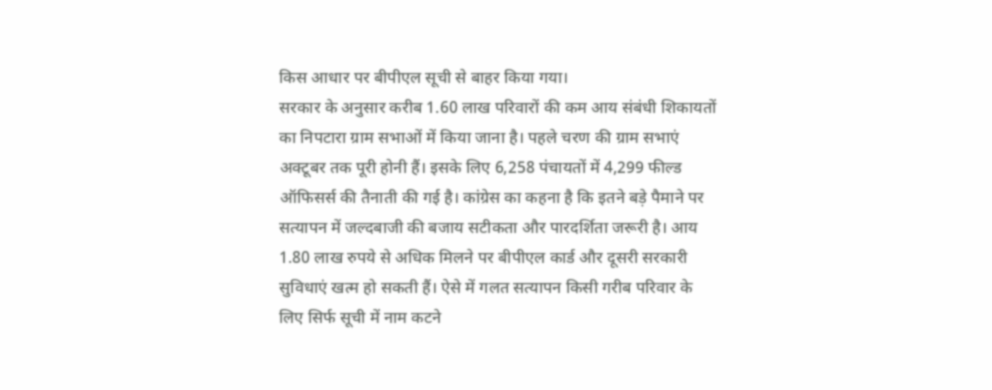किस आधार पर बीपीएल सूची से बाहर किया गया।
सरकार के अनुसार करीब 1.60 लाख परिवारों की कम आय संबंधी शिकायतों का निपटारा ग्राम सभाओं में किया जाना है। पहले चरण की ग्राम सभाएं अक्टूबर तक पूरी होनी हैं। इसके लिए 6,258 पंचायतों में 4,299 फील्ड ऑफिसर्स की तैनाती की गई है। कांग्रेस का कहना है कि इतने बड़े पैमाने पर सत्यापन में जल्दबाजी की बजाय सटीकता और पारदर्शिता जरूरी है। आय 1.80 लाख रुपये से अधिक मिलने पर बीपीएल कार्ड और दूसरी सरकारी सुविधाएं खत्म हो सकती हैं। ऐसे में गलत सत्यापन किसी गरीब परिवार के लिए सिर्फ सूची में नाम कटने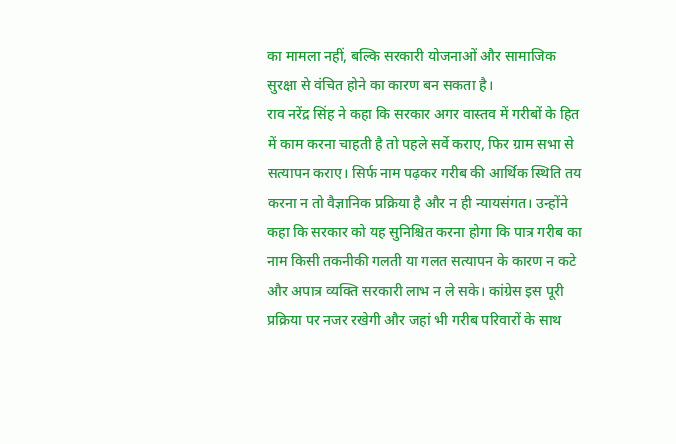का मामला नहीं, बल्कि सरकारी योजनाओं और सामाजिक सुरक्षा से वंचित होने का कारण बन सकता है।
राव नरेंद्र सिंह ने कहा कि सरकार अगर वास्तव में गरीबों के हित में काम करना चाहती है तो पहले सर्वे कराए, फिर ग्राम सभा से सत्यापन कराए। सिर्फ नाम पढ़कर गरीब की आर्थिक स्थिति तय करना न तो वैज्ञानिक प्रक्रिया है और न ही न्यायसंगत। उन्होंने कहा कि सरकार को यह सुनिश्चित करना होगा कि पात्र गरीब का नाम किसी तकनीकी गलती या गलत सत्यापन के कारण न कटे और अपात्र व्यक्ति सरकारी लाभ न ले सके। कांग्रेस इस पूरी प्रक्रिया पर नजर रखेगी और जहां भी गरीब परिवारों के साथ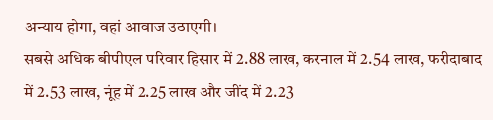अन्याय होगा, वहां आवाज उठाएगी।
सबसे अधिक बीपीएल परिवार हिसार में 2.88 लाख, करनाल में 2.54 लाख, फरीदाबाद में 2.53 लाख, नूंह में 2.25 लाख और जींद में 2.23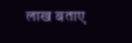लाख बताए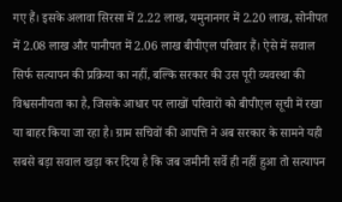गए हैं। इसके अलावा सिरसा में 2.22 लाख, यमुनानगर में 2.20 लाख, सोनीपत में 2.08 लाख और पानीपत में 2.06 लाख बीपीएल परिवार हैं। ऐसे में सवाल सिर्फ सत्यापन की प्रक्रिया का नहीं, बल्कि सरकार की उस पूरी व्यवस्था की विश्वसनीयता का है, जिसके आधार पर लाखों परिवारों को बीपीएल सूची में रखा या बाहर किया जा रहा है। ग्राम सचिवों की आपत्ति ने अब सरकार के सामने यही सबसे बड़ा सवाल खड़ा कर दिया है कि जब जमीनी सर्वे ही नहीं हुआ तो सत्यापन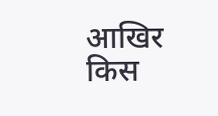आखिर किस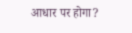आधार पर होगा?